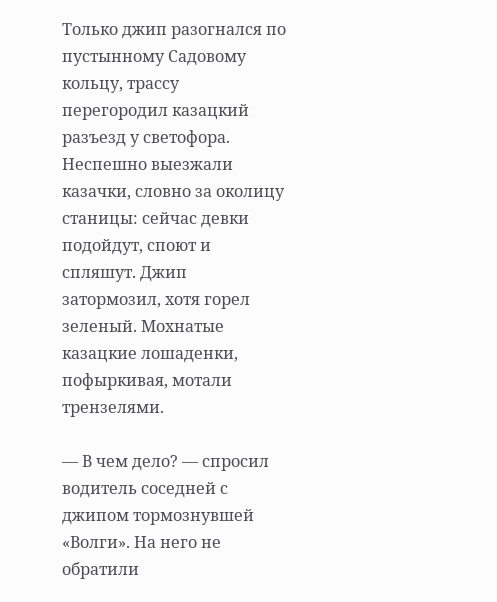Только джип разогнался по пустынному Садовому кольцу, трассу перегородил казацкий разъезд у светофора. Неспешно выезжали казачки, словно за околицу станицы: сейчас девки подойдут, споют и спляшут. Джип затормозил, хотя горел зеленый. Мохнатые казацкие лошаденки, пофыркивая, мотали трензелями.

— В чем дело? — спросил водитель соседней с джипом тормознувшей «Волги». На него не обратили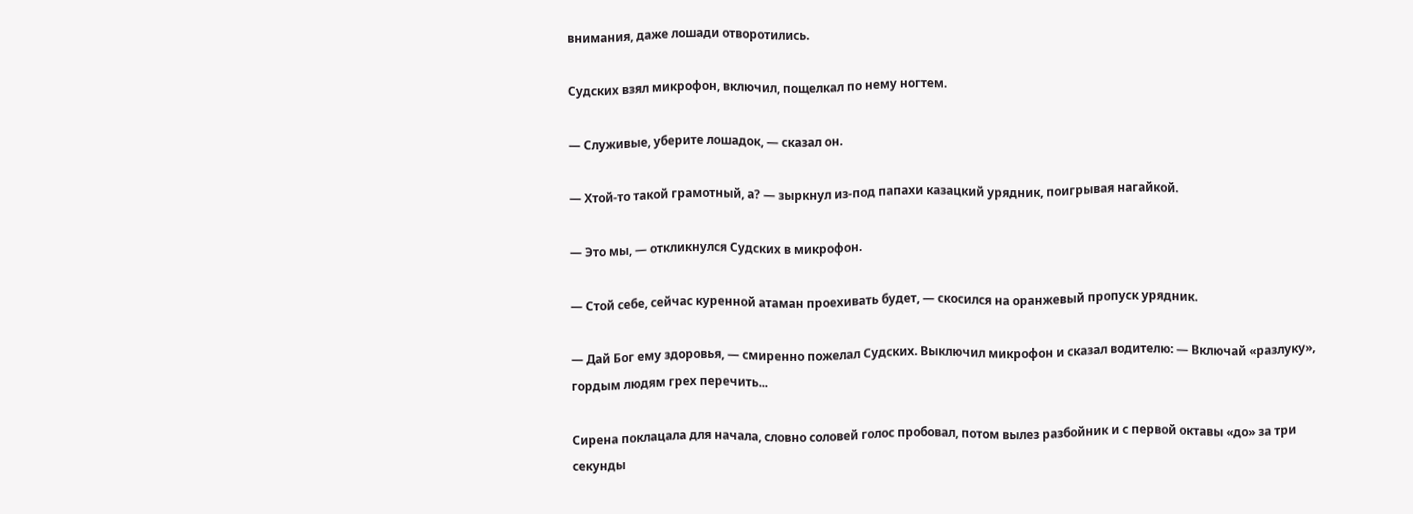внимания, даже лошади отворотились.

Судских взял микрофон, включил, пощелкал по нему ногтем.

— Служивые, уберите лошадок, — сказал он.

— Хтой-то такой грамотный, а? — зыркнул из-под папахи казацкий урядник, поигрывая нагайкой.

— Это мы, — откликнулся Судских в микрофон.

— Стой себе, сейчас куренной атаман проехивать будет, — скосился на оранжевый пропуск урядник.

— Дай Бог ему здоровья, — смиренно пожелал Судских. Выключил микрофон и сказал водителю: — Включай «разлуку», гордым людям грех перечить...

Сирена поклацала для начала, словно соловей голос пробовал, потом вылез разбойник и с первой октавы «до» за три секунды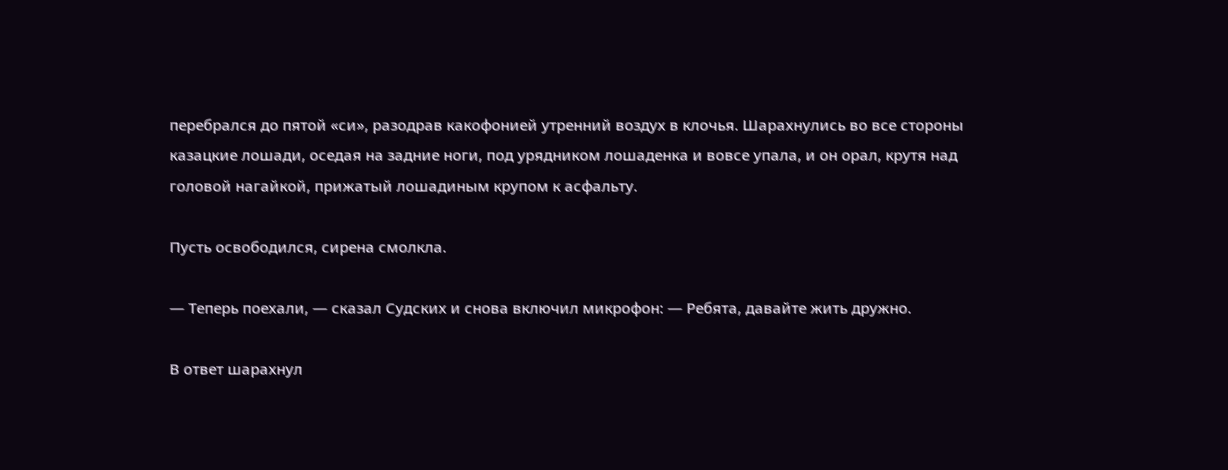перебрался до пятой «си», разодрав какофонией утренний воздух в клочья. Шарахнулись во все стороны казацкие лошади, оседая на задние ноги, под урядником лошаденка и вовсе упала, и он орал, крутя над головой нагайкой, прижатый лошадиным крупом к асфальту.

Пусть освободился, сирена смолкла.

— Теперь поехали, — сказал Судских и снова включил микрофон: — Ребята, давайте жить дружно.

В ответ шарахнул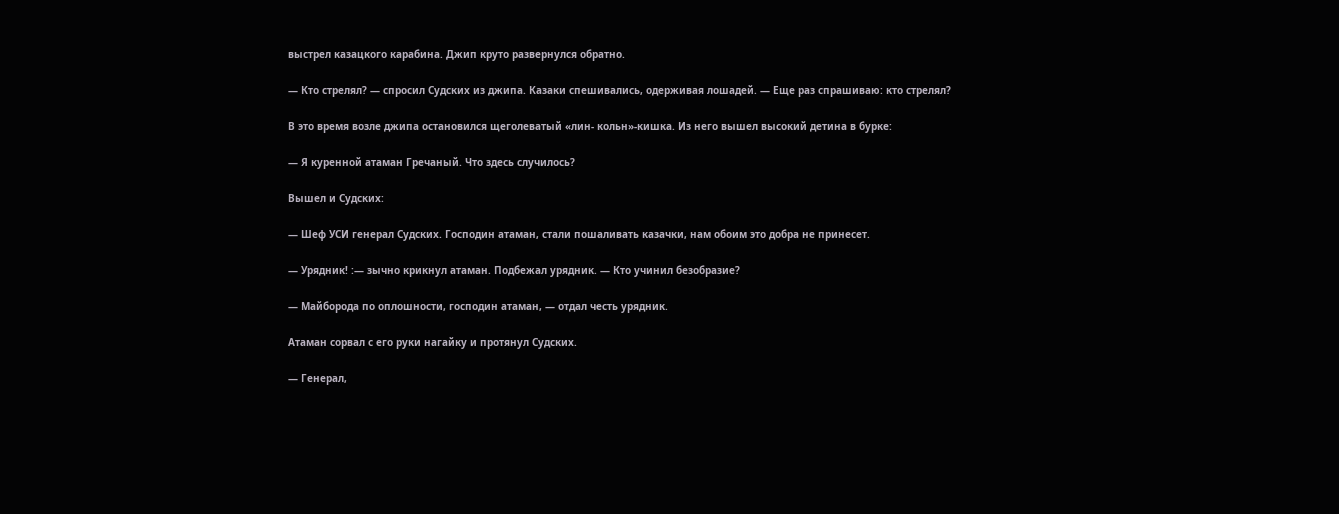выстрел казацкого карабина. Джип круто развернулся обратно.

— Кто стрелял? — спросил Судских из джипа. Казаки спешивались, одерживая лошадей. — Еще раз спрашиваю: кто стрелял?

В это время возле джипа остановился щеголеватый «лин- кольн»-кишка. Из него вышел высокий детина в бурке:

— Я куренной атаман Гречаный. Что здесь случилось?

Вышел и Судских:

— Шеф УСИ генерал Судских. Господин атаман, стали пошаливать казачки, нам обоим это добра не принесет.

— Урядник! :— зычно крикнул атаман. Подбежал урядник. — Кто учинил безобразие?

— Майборода по оплошности, господин атаман, — отдал честь урядник.

Атаман сорвал с его руки нагайку и протянул Судских.

— Генерал,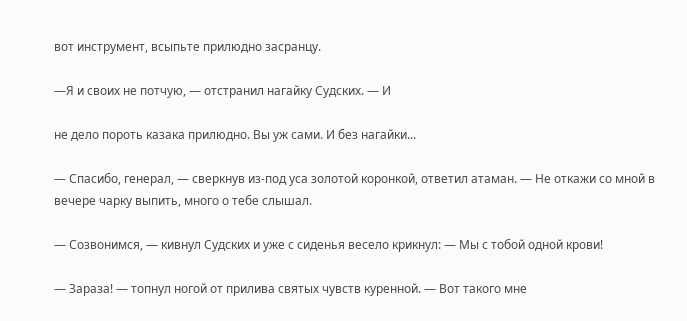вот инструмент, всыпьте прилюдно засранцу.

—Я и своих не потчую, — отстранил нагайку Судских. — И

не дело пороть казака прилюдно. Вы уж сами. И без нагайки...

— Спасибо, генерал, — сверкнув из-под уса золотой коронкой, ответил атаман. — Не откажи со мной в вечере чарку выпить, много о тебе слышал.

— Созвонимся, — кивнул Судских и уже с сиденья весело крикнул: — Мы с тобой одной крови!

— Зараза! — топнул ногой от прилива святых чувств куренной. — Вот такого мне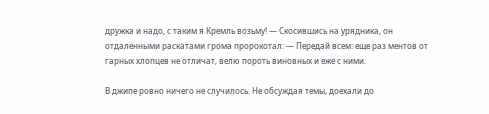дружка и надо, с таким я Кремль возьму! — Скосившись на урядника, он отдаленными раскатами грома пророкотал: — Передай всем: еще раз ментов от гарных хлопцев не отличат, велю пороть виновных и еже с ними.

В джипе ровно ничего не случилось. Не обсуждая темы, доехали до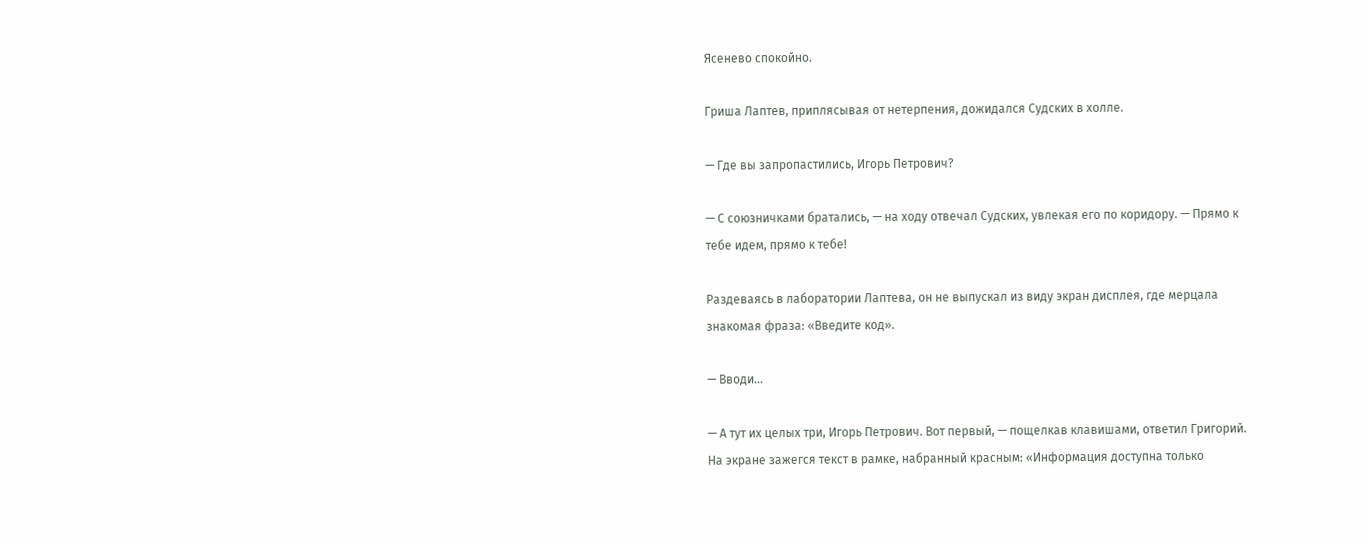Ясенево спокойно.

Гриша Лаптев, приплясывая от нетерпения, дожидался Судских в холле.

— Где вы запропастились, Игорь Петрович?

— С союзничками братались, — на ходу отвечал Судских, увлекая его по коридору. — Прямо к тебе идем, прямо к тебе!

Раздеваясь в лаборатории Лаптева, он не выпускал из виду экран дисплея, где мерцала знакомая фраза: «Введите код».

— Вводи...

— А тут их целых три, Игорь Петрович. Вот первый, — пощелкав клавишами, ответил Григорий. На экране зажегся текст в рамке, набранный красным: «Информация доступна только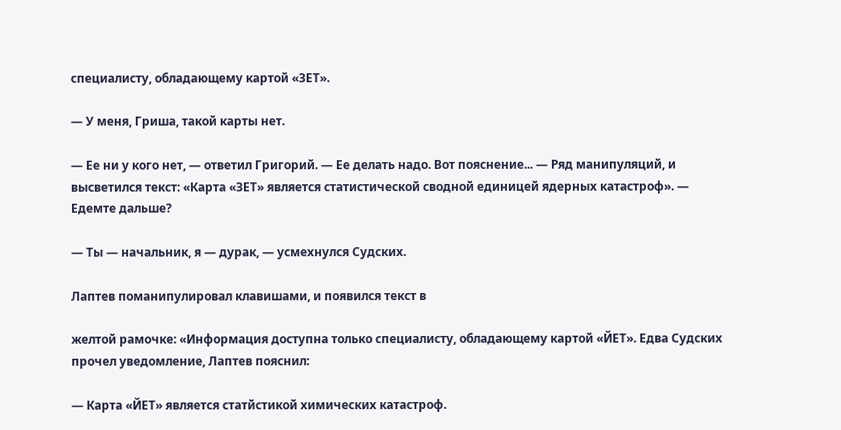специалисту, обладающему картой «ЗЕТ».

— У меня, Гриша, такой карты нет.

— Ее ни у кого нет, — ответил Григорий. — Ее делать надо. Вот пояснение... — Ряд манипуляций, и высветился текст: «Карта «ЗЕТ» является статистической сводной единицей ядерных катастроф». — Едемте дальше?

— Ты — начальник, я — дурак, — усмехнулся Судских.

Лаптев поманипулировал клавишами, и появился текст в

желтой рамочке: «Информация доступна только специалисту, обладающему картой «ЙЕТ». Едва Судских прочел уведомление, Лаптев пояснил:

— Карта «ЙЕТ» является статйстикой химических катастроф.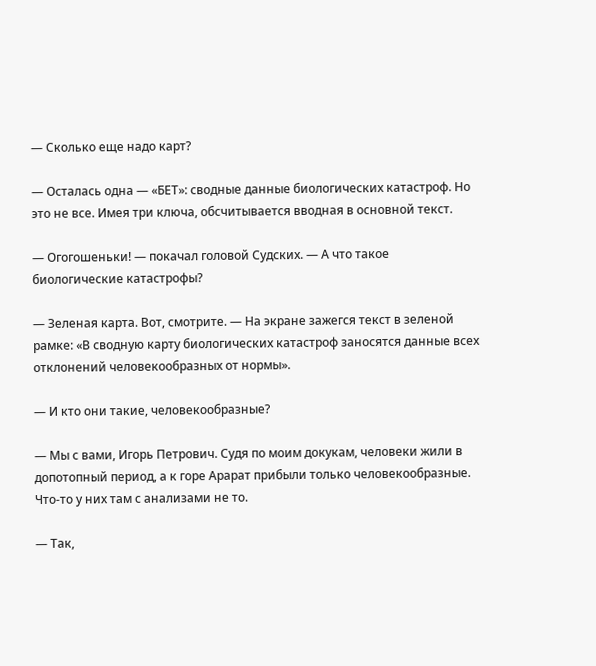— Сколько еще надо карт?

— Осталась одна — «БЕТ»: сводные данные биологических катастроф. Но это не все. Имея три ключа, обсчитывается вводная в основной текст.

— Огогошеньки! — покачал головой Судских. — А что такое биологические катастрофы?

— Зеленая карта. Вот, смотрите. — На экране зажегся текст в зеленой рамке: «В сводную карту биологических катастроф заносятся данные всех отклонений человекообразных от нормы».

— И кто они такие, человекообразные?

— Мы с вами, Игорь Петрович. Судя по моим докукам, человеки жили в допотопный период, а к горе Арарат прибыли только человекообразные. Что-то у них там с анализами не то.

— Так,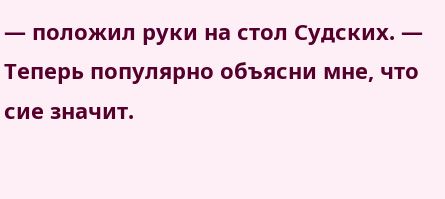— положил руки на стол Судских. — Теперь популярно объясни мне, что сие значит.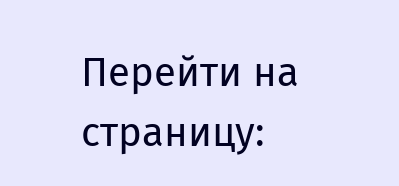Перейти на страницу: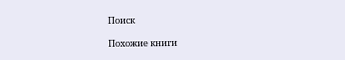Поиск

Похожие книги